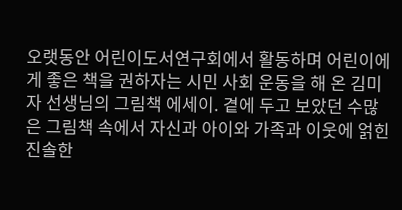오랫동안 어린이도서연구회에서 활동하며 어린이에게 좋은 책을 권하자는 시민 사회 운동을 해 온 김미자 선생님의 그림책 에세이. 곁에 두고 보았던 수많은 그림책 속에서 자신과 아이와 가족과 이웃에 얽힌 진솔한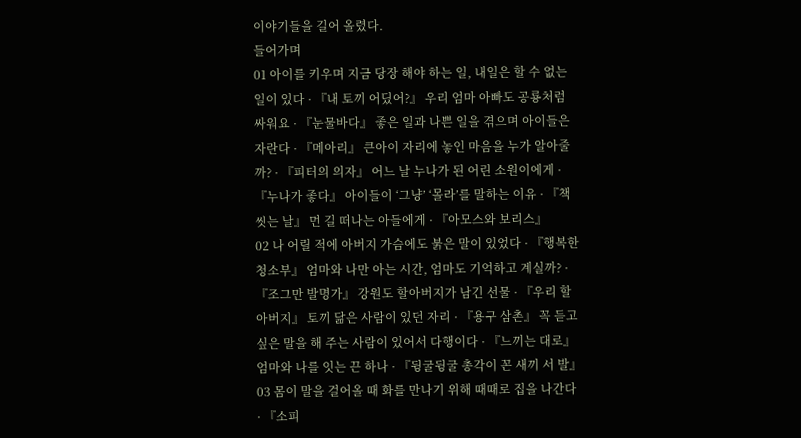이야기들을 길어 올렸다.
들어가며
01 아이를 키우며 지금 당장 해야 하는 일, 내일은 할 수 없는 일이 있다 · 『내 토끼 어딨어?』 우리 엄마 아빠도 공룡처럼 싸워요 · 『눈물바다』 좋은 일과 나쁜 일을 겪으며 아이들은 자란다 · 『메아리』 큰아이 자리에 놓인 마음을 누가 알아줄까? · 『피터의 의자』 어느 날 누나가 된 어린 소원이에게 · 『누나가 좋다』 아이들이 ‘그냥’ ‘몰라’를 말하는 이유 · 『책 씻는 날』 먼 길 떠나는 아들에게 · 『아모스와 보리스』
02 나 어릴 적에 아버지 가슴에도 붉은 말이 있었다 · 『행복한 청소부』 엄마와 나만 아는 시간, 엄마도 기억하고 계실까? · 『조그만 발명가』 강원도 할아버지가 남긴 선물 · 『우리 할아버지』 토끼 닮은 사람이 있던 자리 · 『용구 삼촌』 꼭 듣고 싶은 말을 해 주는 사람이 있어서 다행이다 · 『느끼는 대로』 엄마와 나를 잇는 끈 하나 · 『뒹굴뒹굴 총각이 꼰 새끼 서 발』
03 몸이 말을 걸어올 때 화를 만나기 위해 때때로 집을 나간다 · 『소피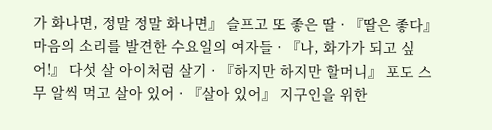가 화나면, 정말 정말 화나면』 슬프고 또 좋은 딸 · 『딸은 좋다』 마음의 소리를 발견한 수요일의 여자들 · 『나, 화가가 되고 싶어!』 다섯 살 아이처럼 살기 · 『하지만 하지만 할머니』 포도 스무 알씩 먹고 살아 있어 · 『살아 있어』 지구인을 위한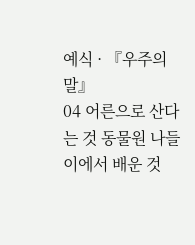예식 · 『우주의 말』
04 어른으로 산다는 것 동물원 나들이에서 배운 것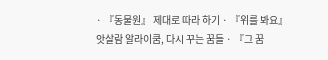· 『동물원』 제대로 따라 하기 · 『위를 봐요』 앗살람 알라이쿰, 다시 꾸는 꿈들 · 『그 꿈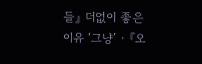들』 더없이 좋은 이유 ‘그냥’ · 『오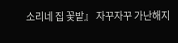소리네 집 꽃밭』 자꾸자꾸 가난해지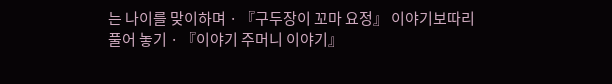는 나이를 맞이하며 · 『구두장이 꼬마 요정』 이야기보따리 풀어 놓기 · 『이야기 주머니 이야기』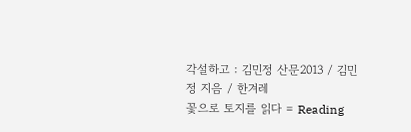각설하고 : 김민정 산문2013 / 김민정 지음 / 한겨레
꽃으로 토지를 읽다 = Reading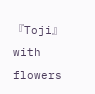『Toji』 with flowers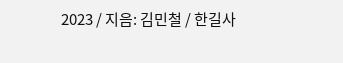2023 / 지음: 김민철 / 한길사